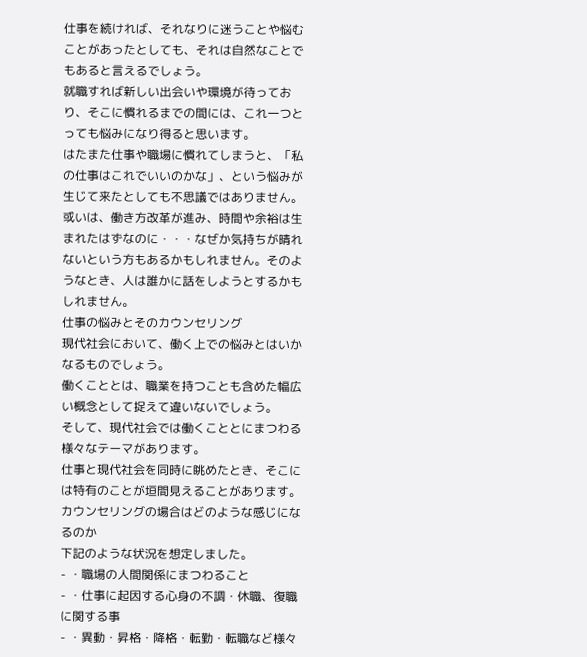仕事を続ければ、それなりに迷うことや悩むことがあったとしても、それは自然なことでもあると言えるでしょう。
就職すれば新しい出会いや環境が待っており、そこに慣れるまでの間には、これ一つとっても悩みになり得ると思います。
はたまた仕事や職場に慣れてしまうと、「私の仕事はこれでいいのかな」、という悩みが生じて来たとしても不思議ではありません。或いは、働き方改革が進み、時間や余裕は生まれたはずなのに・・・なぜか気持ちが晴れないという方もあるかもしれません。そのようなとき、人は誰かに話をしようとするかもしれません。
仕事の悩みとそのカウンセリング
現代社会において、働く上での悩みとはいかなるものでしょう。
働くこととは、職業を持つことも含めた幅広い概念として捉えて違いないでしょう。
そして、現代社会では働くこととにまつわる様々なテーマがあります。
仕事と現代社会を同時に眺めたとき、そこには特有のことが垣間見えることがあります。
カウンセリングの場合はどのような感じになるのか
下記のような状況を想定しました。
- ・職場の人間関係にまつわること
- ・仕事に起因する心身の不調・休職、復職に関する事
- ・異動・昇格・降格・転勤・転職など様々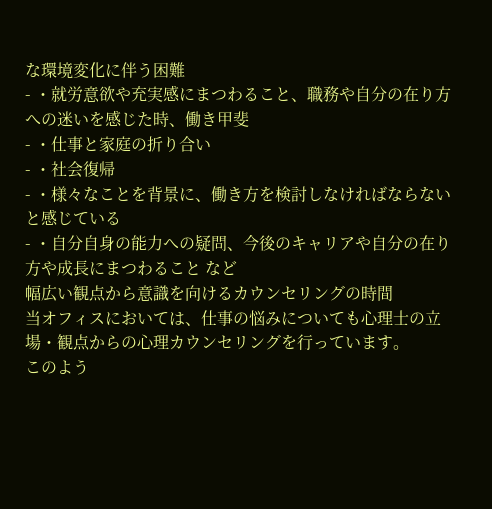な環境変化に伴う困難
- ・就労意欲や充実感にまつわること、職務や自分の在り方への迷いを感じた時、働き甲斐
- ・仕事と家庭の折り合い
- ・社会復帰
- ・様々なことを背景に、働き方を検討しなければならないと感じている
- ・自分自身の能力への疑問、今後のキャリアや自分の在り方や成長にまつわること など
幅広い観点から意識を向けるカウンセリングの時間
当オフィスにおいては、仕事の悩みについても心理士の立場・観点からの心理カウンセリングを行っています。
このよう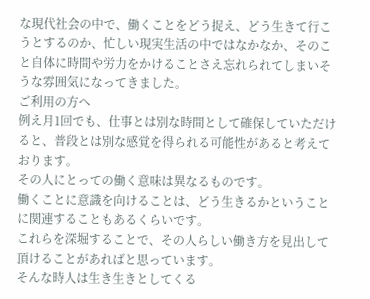な現代社会の中で、働くことをどう捉え、どう生きて行こうとするのか、忙しい現実生活の中ではなかなか、そのこと自体に時間や労力をかけることさえ忘れられてしまいそうな雰囲気になってきました。
ご利用の方へ
例え月1回でも、仕事とは別な時間として確保していただけると、普段とは別な感覚を得られる可能性があると考えております。
その人にとっての働く意味は異なるものです。
働くことに意識を向けることは、どう生きるかということに関連することもあるくらいです。
これらを深堀することで、その人らしい働き方を見出して頂けることがあればと思っています。
そんな時人は生き生きとしてくる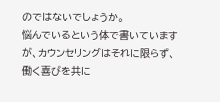のではないでしょうか。
悩んでいるという体で書いていますが、カウンセリングはそれに限らず、働く喜びを共に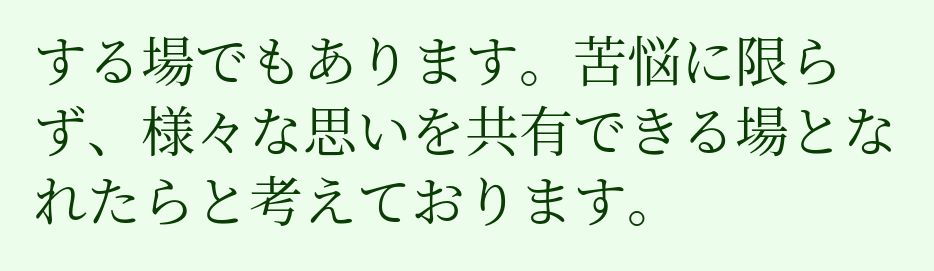する場でもあります。苦悩に限らず、様々な思いを共有できる場となれたらと考えております。